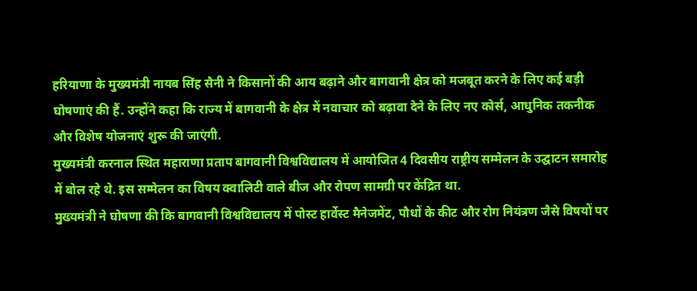हरियाणा के मुख्यमंत्री नायब सिंह सैनी ने किसानों की आय बढ़ाने और बागवानी क्षेत्र को मजबूत करने के लिए कई बड़ी घोषणाएं की हैं. उन्होंने कहा कि राज्य में बागवानी के क्षेत्र में नवाचार को बढ़ावा देने के लिए नए कोर्स, आधुनिक तकनीक और विशेष योजनाएं शुरू की जाएंगी.
मुख्यमंत्री करनाल स्थित महाराणा प्रताप बागवानी विश्वविद्यालय में आयोजित 4 दिवसीय राष्ट्रीय सम्मेलन के उद्घाटन समारोह में बोल रहे थे. इस सम्मेलन का विषय क्वालिटी वाले बीज और रोपण सामग्री पर केंद्रित था.
मुख्यमंत्री ने घोषणा की कि बागवानी विश्वविद्यालय में पोस्ट हार्वेस्ट मैनेजमेंट, पौधों के कीट और रोग नियंत्रण जैसे विषयों पर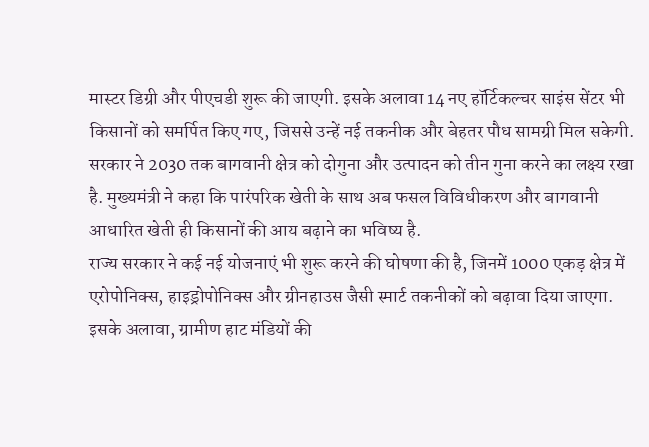मास्टर डिग्री और पीएचडी शुरू की जाएगी. इसके अलावा 14 नए हॉर्टिकल्चर साइंस सेंटर भी किसानों को समर्पित किए गए, जिससे उन्हें नई तकनीक और बेहतर पौध सामग्री मिल सकेगी.
सरकार ने 2030 तक बागवानी क्षेत्र को दोगुना और उत्पादन को तीन गुना करने का लक्ष्य रखा है. मुख्यमंत्री ने कहा कि पारंपरिक खेती के साथ अब फसल विविधीकरण और बागवानी आधारित खेती ही किसानों की आय बढ़ाने का भविष्य है.
राज्य सरकार ने कई नई योजनाएं भी शुरू करने की घोषणा की है, जिनमें 1000 एकड़ क्षेत्र में एरोपोनिक्स, हाइड्रोपोनिक्स और ग्रीनहाउस जैसी स्मार्ट तकनीकों को बढ़ावा दिया जाएगा. इसके अलावा, ग्रामीण हाट मंडियों की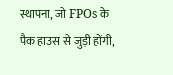स्थापना, जो FPOs के पैक हाउस से जुड़ी होंगी,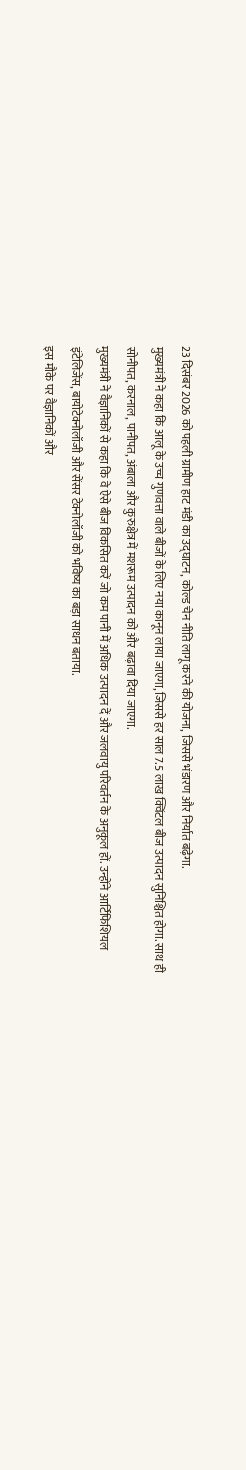23 दिसंबर 2026 को पहली ग्रामीण हाट मंडी का उद्घाटन, कोल्ड चेन नीति लागू करने की योजना, जिससे भंडारण और निर्यात बढ़ेगा.
मुख्यमंत्री ने कहा कि आलू के उच्च गुणवत्ता वाले बीजों के लिए नया कानून लाया जाएगा, जिससे हर साल 7.5 लाख क्विंटल बीज उत्पादन सुनिश्चित होगा. साथ ही सोनीपत, करनाल, पानीपत, अंबाला और कुरुक्षेत्र में मशरूम उत्पादन को और बढ़ावा दिया जाएगा.
मुख्यमंत्री ने वैज्ञानिकों से कहा कि वे ऐसे बीज विकसित करें जो कम पानी में अधिक उत्पादन दें और जलवायु परिवर्तन के अनुकूल हों. उन्होंने आर्टिफिशियल इंटेलिजेंस, बायोटेक्नोलॉजी और सेंसर टेक्नोलॉजी को भविष्य का बड़ा साधन बताया.
इस मौके पर वैज्ञानिकों और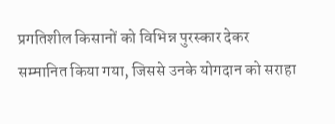प्रगतिशील किसानों को विभिन्न पुरस्कार देकर सम्मानित किया गया, जिससे उनके योगदान को सराहा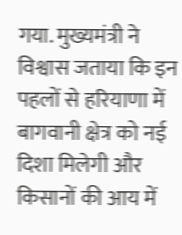गया. मुख्यमंत्री ने विश्वास जताया कि इन पहलों से हरियाणा में बागवानी क्षेत्र को नई दिशा मिलेगी और किसानों की आय में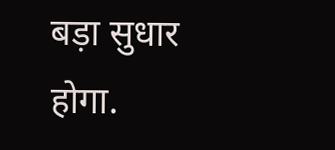बड़ा सुधार होगा.